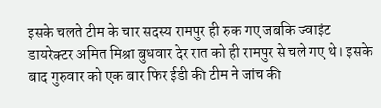इसके चलते टीम के चार सदस्य रामपुर ही रुक गए जबकि ज्वाइंट डायरेक्टर अमित मिश्रा बुधवार देर रात को ही रामपुर से चले गए थे। इसके बाद गुरुवार को एक बार फिर ईडी की टीम ने जांच की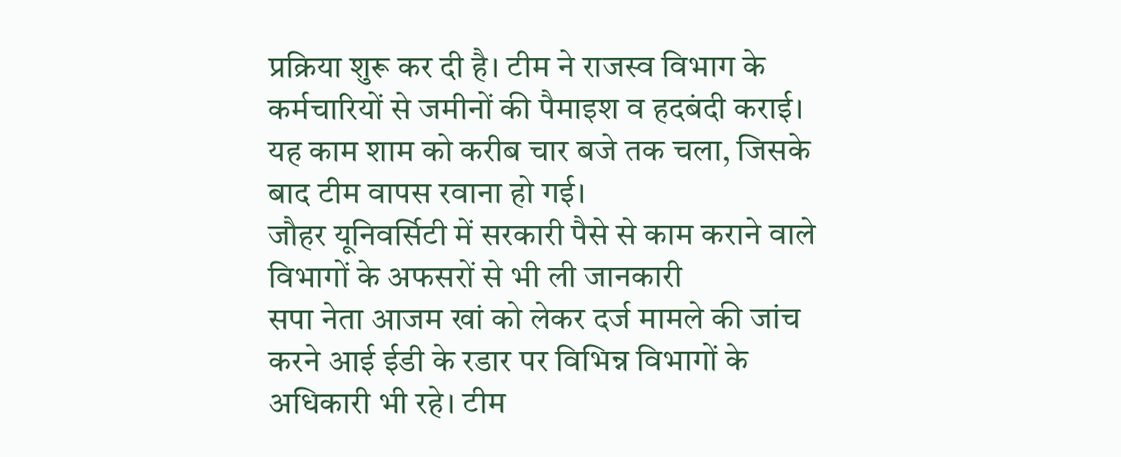प्रक्रिया शुरू कर दी है। टीम ने राजस्व विभाग के कर्मचारियों से जमीनों की पैमाइश व हदबंदी कराई। यह काम शाम को करीब चार बजे तक चला, जिसके बाद टीम वापस रवाना हो गई।
जौहर यूनिवर्सिटी में सरकारी पैसे से काम कराने वाले विभागों के अफसरों से भी ली जानकारी
सपा नेता आजम खां को लेकर दर्ज मामले की जांच करने आई ईडी के रडार पर विभिन्न विभागों के अधिकारी भी रहे। टीम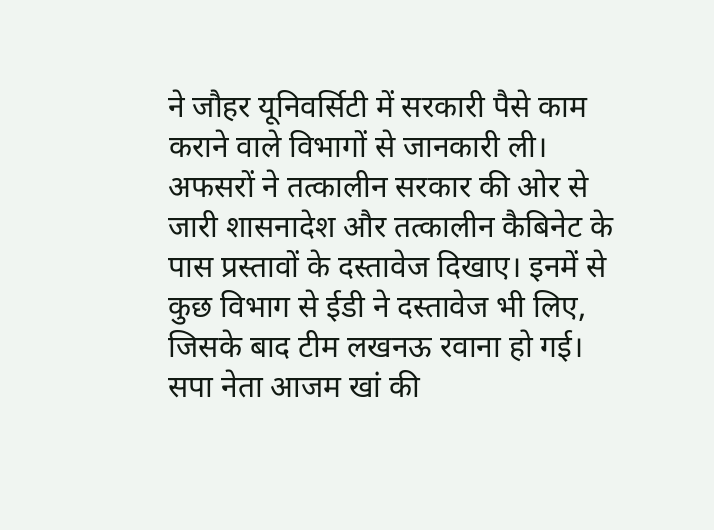ने जौहर यूनिवर्सिटी में सरकारी पैसे काम कराने वाले विभागों से जानकारी ली। अफसरों ने तत्कालीन सरकार की ओर से जारी शासनादेश और तत्कालीन कैबिनेट के पास प्रस्तावों के दस्तावेज दिखाए। इनमें से कुछ विभाग से ईडी ने दस्तावेज भी लिए, जिसके बाद टीम लखनऊ रवाना हो गई।
सपा नेता आजम खां की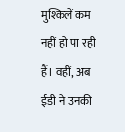मुश्किलें कम नहीं हो पा रही हैं। वहीं, अब ईडी ने उनकी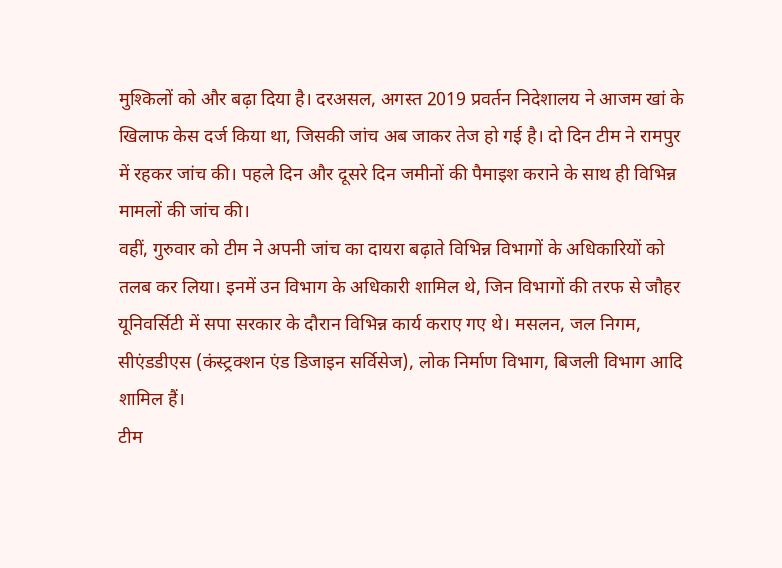मुश्किलों को और बढ़ा दिया है। दरअसल, अगस्त 2019 प्रवर्तन निदेशालय ने आजम खां के खिलाफ केस दर्ज किया था, जिसकी जांच अब जाकर तेज हो गई है। दो दिन टीम ने रामपुर में रहकर जांच की। पहले दिन और दूसरे दिन जमीनों की पैमाइश कराने के साथ ही विभिन्न मामलों की जांच की।
वहीं, गुरुवार को टीम ने अपनी जांच का दायरा बढ़ाते विभिन्न विभागों के अधिकारियों को तलब कर लिया। इनमें उन विभाग के अधिकारी शामिल थे, जिन विभागों की तरफ से जौहर यूनिवर्सिटी में सपा सरकार के दौरान विभिन्न कार्य कराए गए थे। मसलन, जल निगम, सीएंडडीएस (कंस्ट्रक्शन एंड डिजाइन सर्विसेज), लोक निर्माण विभाग, बिजली विभाग आदि शामिल हैं।
टीम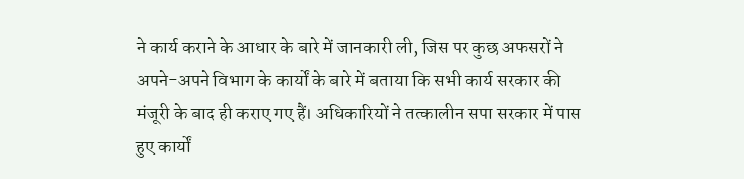ने कार्य कराने के आधार के बारे में जानकारी ली, जिस पर कुछ अफसरों ने अपने-अपने विभाग के कार्यों के बारे में बताया कि सभी कार्य सरकार की मंजूरी के बाद ही कराए गए हैं। अधिकारियों ने तत्कालीन सपा सरकार में पास हुए कार्यों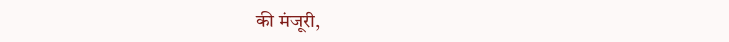की मंजूरी,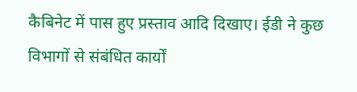कैबिनेट में पास हुए प्रस्ताव आदि दिखाए। ईडी ने कुछ विभागों से संबंधित कार्यों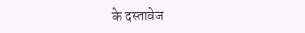के दस्तावेज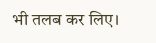भी तलब कर लिए।